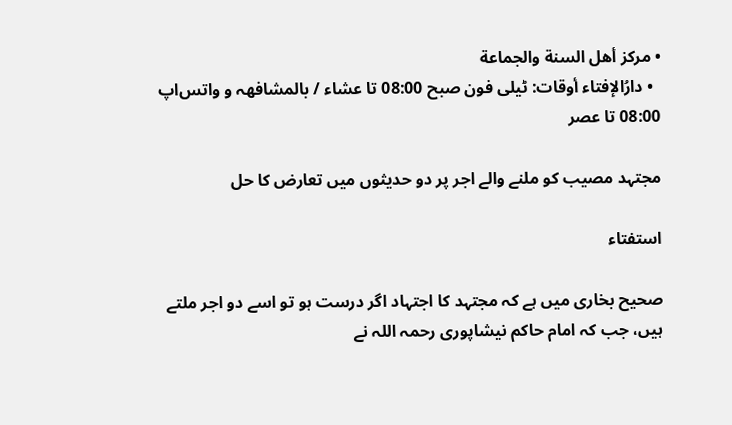• مركز أهل السنة والجماعة
  • دارُالإفتاء أوقات: ٹیلی فون صبح 08:00 تا عشاء / بالمشافھہ و واتس‌اپ 08:00 تا عصر

مجتہد مصیب کو ملنے والے اجر پر دو حدیثوں میں تعارض کا حل

استفتاء

صحیح بخاری میں ہے کہ مجتہد کا اجتہاد اگر درست ہو تو اسے دو اجر ملتے ہیں، جب کہ امام حاکم نیشاپوری رحمہ اللہ نے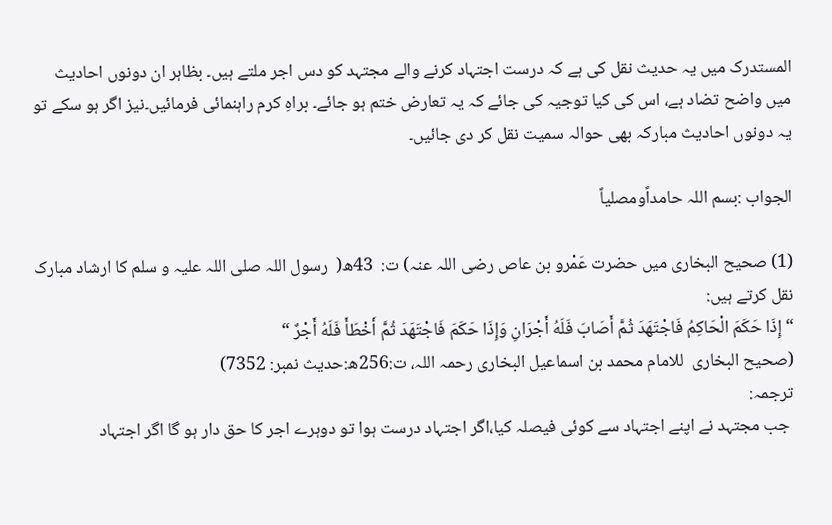المستدرک میں یہ حدیث نقل کی ہے کہ درست اجتہاد کرنے والے مجتہد کو دس اجر ملتے ہیں۔ بظاہر ان دونوں احادیث میں واضح تضاد ہے، اس کی کیا توجیہ کی جائے کہ یہ تعارض ختم ہو جائے۔ براہِ کرم راہنمائی فرمائیں۔نیز اگر ہو سکے تو یہ دونوں احادیث مبارکہ بھی حوالہ سمیت نقل کر دی جائیں۔

الجواب :بسم اللہ حامداًومصلیاً

(1) صحیح البخاری میں حضرت عَمْرو بن عاص رضی اللہ عنہ) ت:  43ھ(  رسول اللہ صلی اللہ علیہ و سلم کا ارشاد مبارک نقل کرتے ہیں:
“إِذَا حَكَمَ الْحَاكِمُ فَاجْتَهَدَ ثُمَّ أَصَابَ فَلَهُ أَجْرَانِ وَإِذَا حَكَمَ فَاجْتَهَدَ ثُمَّ أَخْطَأَ فَلَهُ أَجْرٌ “
(صحیح البخاری  للامام محمد بن اسماعیل البخاری رحمہ اللہ، ت:256ھ:حدیث نمبر: 7352)
ترجمہ:
 جب مجتہد نے اپنے اجتہاد سے کوئی فیصلہ کیا،اگر اجتہاد درست ہوا تو دوہرے اجر کا حق دار ہو گا اگر اجتہاد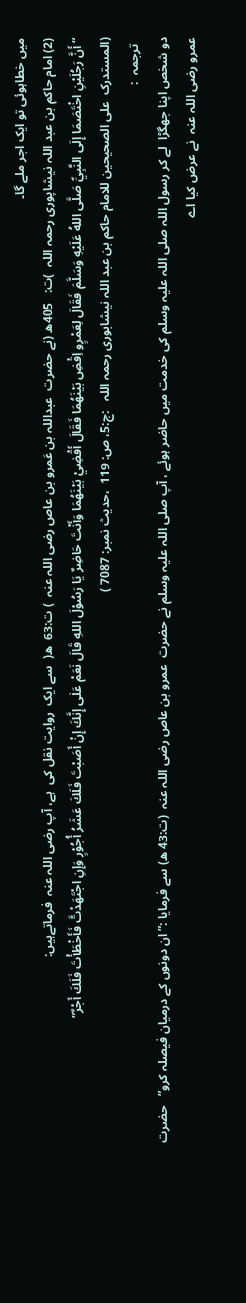میں خطاہوئی تو ایک اجر ملے گا۔
(2) امام حاکم بن عبد اللہ نیشاپوری رحمہ اللہ  )ت:   405ھ (نے حضرت  عبداللہ بن عَمرو بن عاص رضی اللہ عنہ  ) ت:63  ھ(  سے ایک  روایت نقل کی  ہے، آپ رضی اللہ عنہ  فرماتےہیں:
“أَنَّ رَجُلَيْنِ اخْتَصَمَا إِلَى النَّبِيِّ صَلَّى اللهُ عَلَيْهِ وَسَلَّمَ فَقَالَ لِعَمْرٍو اِقْضِ بَيْنَهُمَا فَقَالَ أَقْضِيْ بَيْنَهُمَا وَأَنْتَ حَاضِرٌ يَا رَسُوْلَ اللهِ قَالَ نَعَمْ عَلٰى إِنَّكَ إِنْ أَصَبْتَ فَلَكَ عَشَرُ أُجُوْرٍ وَإِنِ اجْتَهَدْتَّ فَأَخْطَأْتَ فَلَكَ أَجْرٌ”
(المستدرک  علی الصحیحین للامام حاکم بن عبد اللہ نیشابوری رحمہ اللہ   :ج:5، ص: 119  ،حدیث نمبر: 7087 )
  ترجمہ  :
دو شخص اپنا جھگڑا  لے کر رسول اللہ صلی اللہ علیہ وسلم کی خدمت میں حاضر ہوئے ، آپ صلی اللہ علیہ وسلم نے حضرت  عمرو بن عاص رضی اللہ عنہ  (ت:43 ھ) سے فرمایا :” ان دونوں کے درمیان فیصلہ کرو”   حضرت عمرو رضی اللہ عنہ  نے عرض کیا اے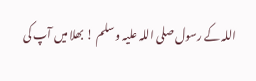اللہ کے رسول صلی اللہ علیہ و سلم ! بھلا میں آپ کی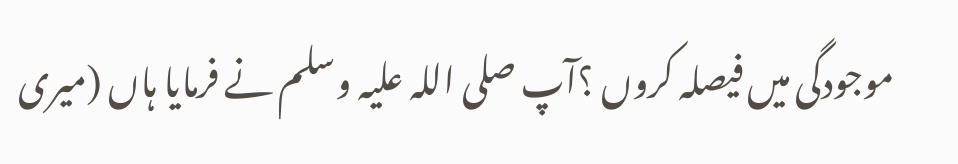موجودگی میں فیصلہ کروں ؟آپ صلی اللہ علیہ وسلم نے فرمایا ہاں (میری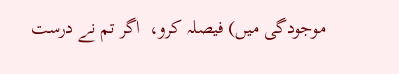موجودگی میں) فیصلہ کرو،  اگر تم نے درست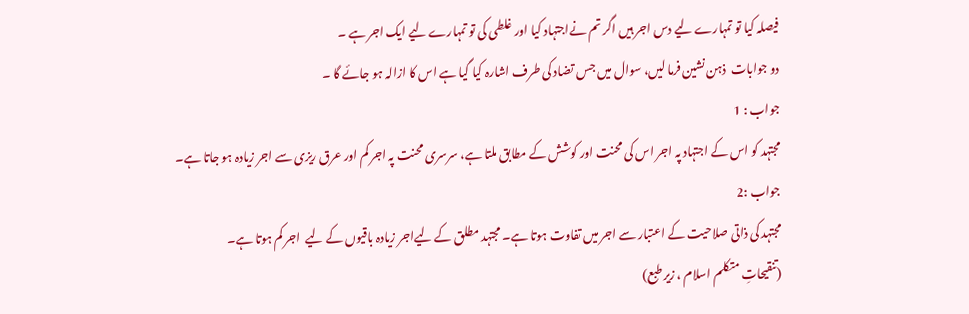فیصلہ کیا تو تمہارے لیے دس اجر ہیں اگر تم نےاجتہاد کیا اور غلطی کی تو تمہارے لیے ایک اجر ہے ۔
دو جوابات  ذہن نشین فرما لیں، سوال میں جس تضاد کی طرف اشارہ کیا گیا ہے اس کا ازالہ ہو جائے گا ۔
جواب : 1
مجتہد کو اس کے اجتہاد پہ اجر اس کی محنت اور کوشش کے مطابق ملتا ہے، سرسری محنت پہ اجر کم اور عرق ریزی سے اجر زیادہ ہو جاتا ہے۔
جواب :2
مجتہد کی ذاتی صلاحیت کے اعتبار سے اجر میں تفاوت ہوتا ہے۔ مجتہد مطلق کے لیےاجر زیادہ باقیوں کے لیے  اجر کم ہوتا ہے۔
(تنقیحاتِ متکلم اسلام ، زیر طبع)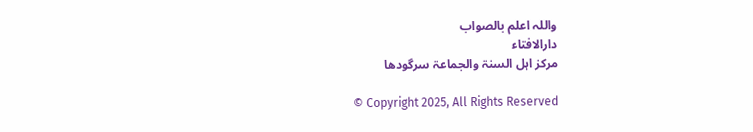واللہ اعلم بالصواب
دارالافتاء
مرکز اہل السنۃ والجماعۃ سرگودھا

© Copyright 2025, All Rights Reserved